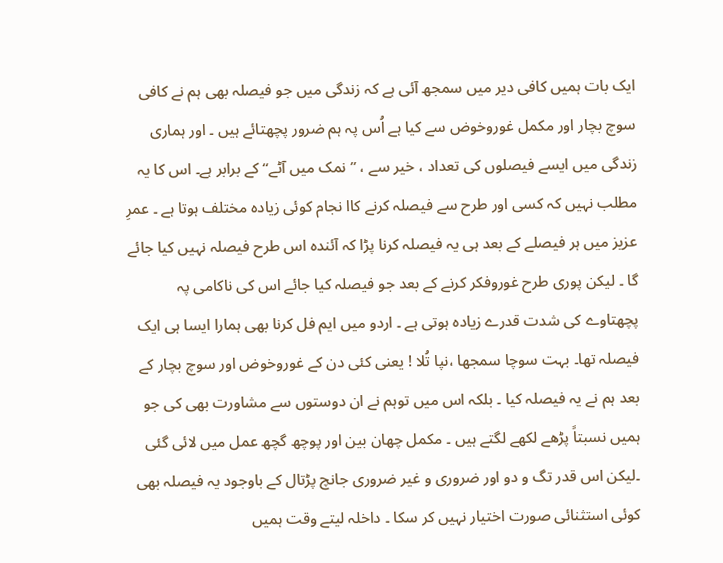ایک بات ہمیں کافی دیر میں سمجھ آئی ہے کہ زندگی میں جو فیصلہ بھی ہم نے کافی سوچ بچار اور مکمل غوروخوض سے کیا ہے اُس پہ ہم ضرور پچھتائے ہیں ۔ اور ہماری زندگی میں ایسے فیصلوں کی تعداد ، خیر سے ، ’’ نمک میں آٹے‘‘ کے برابر ہے۔ اس کا یہ مطلب نہیں کہ کسی اور طرح سے فیصلہ کرنے کاا نجام کوئی زیادہ مختلف ہوتا ہے ۔ عمرِ عزیز میں ہر فیصلے کے بعد ہی یہ فیصلہ کرنا پڑا کہ آئندہ اس طرح فیصلہ نہیں کیا جائے گا ۔ لیکن پوری طرح غوروفکر کرنے کے بعد جو فیصلہ کیا جائے اس کی ناکامی پہ پچھتاوے کی شدت قدرے زیادہ ہوتی ہے ۔ اردو میں ایم فل کرنا بھی ہمارا ایسا ہی ایک فیصلہ تھا۔ بہت سوچا سمجھا ،نپا تُلا ! یعنی کئی دن کے غوروخوض اور سوچ بچار کے بعد ہم نے یہ فیصلہ کیا ۔ بلکہ اس میں توہم نے ان دوستوں سے مشاورت بھی کی جو ہمیں نسبتاً پڑھے لکھے لگتے ہیں ۔ مکمل چھان بین اور پوچھ گچھ عمل میں لائی گئی ۔لیکن اس قدر تگ و دو اور ضروری و غیر ضروری جانچ پڑتال کے باوجود یہ فیصلہ بھی کوئی استثنائی صورت اختیار نہیں کر سکا ۔ داخلہ لیتے وقت ہمیں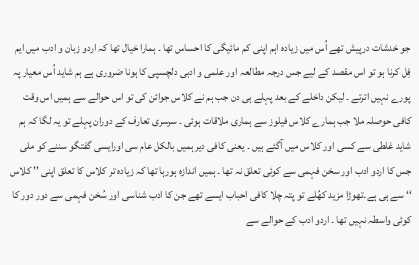جو خدشات درپیش تھے اُس میں زیادہ اہم اپنی کم مائیگی کا احساس تھا ۔ ہمارا خیال تھا کہ اردو زبان و ادب میں ایم فِل کرنا ہو تو اس مقصد کے لیے جس درجہ مطالعہ اور علمی و ادبی دلچسپی کا ہونا ضروری ہے ہم شاید اُس معیار پہ پورے نہیں اترتے ۔ لیکن داخلے کے بعد پہلے ہی دن جب ہم نے کلاس جوائن کی تو اس حوالے سے ہمیں اس وقت کافی حوصلہ ملا جب ہمارے کلاس فیلوز سے ہماری ملاقات ہوئی ۔ سرسری تعارف کے دوران پہلے تو یہ لگا کہ ہم شاید غلطی سے کسی اور کلاس میں آگئے ہیں ۔ یعنی کافی دیر ہمیں بالکل عام سی اورایسی گفتگو سننے کو ملی جس کا اردو ادب اور سخن فہمی سے کوئی تعلق نہ تھا ۔ ہمیں اندازہ ہورہا تھا کہ زیادہ تر کلاس کا تعلق اپنی ’’ کلاس ‘‘ سے ہی ہے۔تھوڑا مزید کھُلے تو پتہ چلا کافی احباب ایسے تھے جن کا ادب شناسی اور سُخن فہمی سے دور دور کا کوئی واسطہ نہیں تھا ۔ اردو ادب کے حوالے سے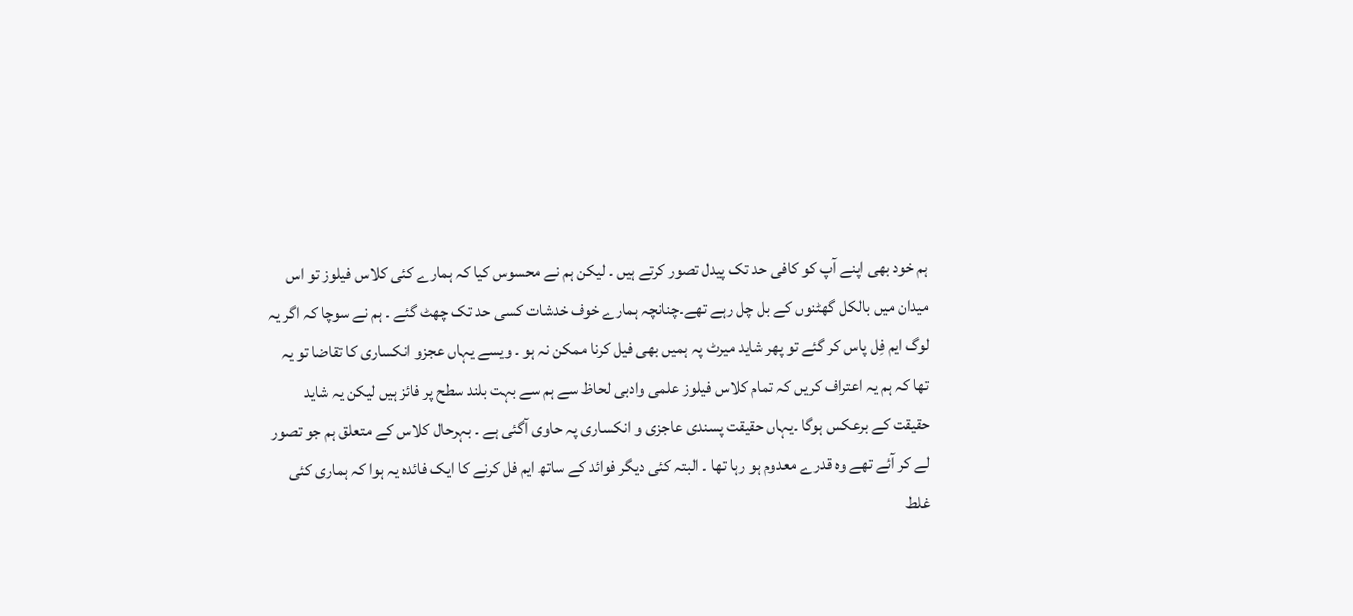ہم خود بھی اپنے آپ کو کافی حد تک پیدل تصور کرتے ہیں ۔ لیکن ہم نے محسوس کیا کہ ہمارے کئی کلاس فیلوز تو اس میدان میں بالکل گھٹنوں کے بل چل رہے تھے۔چنانچہ ہمارے خوف خدشات کسی حد تک چھٹ گئے ۔ ہم نے سوچا کہ اگر یہ لوگ ایم فِل پاس کر گئے تو پھر شاید میرٹ پہ ہمیں بھی فیل کرنا ممکن نہ ہو ۔ ویسے یہاں عجزو انکساری کا تقاضا تو یہ تھا کہ ہم یہ اعتراف کریں کہ تمام کلاس فیلوز علمی وادبی لحاظ سے ہم سے بہت بلند سطح پر فائز ہیں لیکن یہ شاید حقیقت کے برعکس ہوگا ۔یہاں حقیقت پسندی عاجزی و انکساری پہ حاوی آگئی ہے ۔ بہرحال کلاس کے متعلق ہم جو تصور لے کر آئے تھے وہ قدرے معدوم ہو رہا تھا ۔ البتہ کئی دیگر فوائد کے ساتھ ایم فل کرنے کا ایک فائدہ یہ ہوا کہ ہماری کئی غلط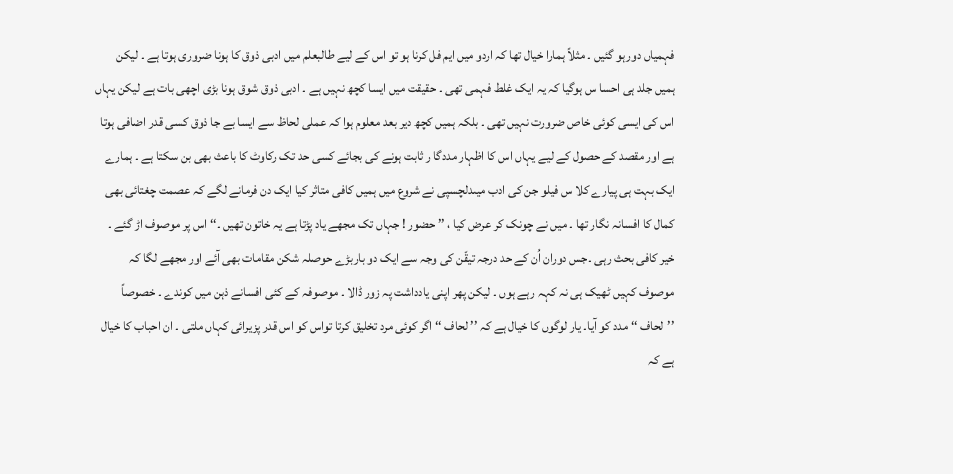فہمیاں دورہو گئیں ۔ مثلاً ہمارا خیال تھا کہ اردو میں ایم فل کرنا ہو تو اس کے لیے طالبعلم میں ادبی ذوق کا ہونا ضروری ہوتا ہے ۔ لیکن ہمیں جلد ہی احسا س ہوگیا کہ یہ ایک غلط فہمی تھی ۔ حقیقت میں ایسا کچھ نہیں ہے ۔ ادبی ذوق شوق ہونا بڑی اچھی بات ہے لیکن یہاں اس کی ایسی کوئی خاص ضرورت نہیں تھی ۔ بلکہ ہمیں کچھ دیر بعد معلوم ہوا کہ عملی لحاظ سے ایسا بے جا ذوق کسی قدر اضافی ہوتا ہے اور مقصد کے حصول کے لیے یہاں اس کا اظہار مددگا ر ثابت ہونے کی بجائے کسی حد تک رکاوٹ کا باعث بھی بن سکتا ہے ۔ ہمارے ایک بہت ہی پیارے کلا س فیلو جن کی ادب میںدلچسپی نے شروع میں ہمیں کافی متاثر کیا ایک دن فرمانے لگے کہ عصمت چغتائی بھی کمال کا افسانہ نگار تھا ۔ میں نے چونک کر عرض کیا ، ’’ حضور ! جہاں تک مجھے یاد پڑتا ہے یہ خاتون تھیں ۔‘‘ اس پر موصوف اڑ گئے ۔ خیر کافی بحث رہی ۔جس دوران اُن کے حد درجہ تیقّن کی وجہ سے ایک دو باربڑے حوصلہ شکن مقامات بھی آئے اور مجھے لگا کہ موصوف کہیں ٹھیک ہی نہ کہہ رہے ہوں ۔ لیکن پھر اپنی یادداشت پہ زور ڈالا ۔ موصوفہ کے کئی افسانے ذہن میں کوندے ۔ خصوصاً ’’لحاف ‘‘ مدد کو آیا۔ یار لوگوں کا خیال ہے کہ ’’ لحاف ‘‘ اگر کوئی مرد تخلیق کرتا تواس کو اس قدر پزیرائی کہاں ملتی ۔ ان احباب کا خیال ہے کہ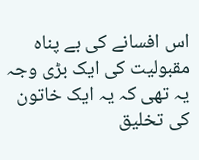اس افسانے کی بے پناہ مقبولیت کی ایک بڑی وجہ یہ تھی کہ یہ ایک خاتون کی تخلیق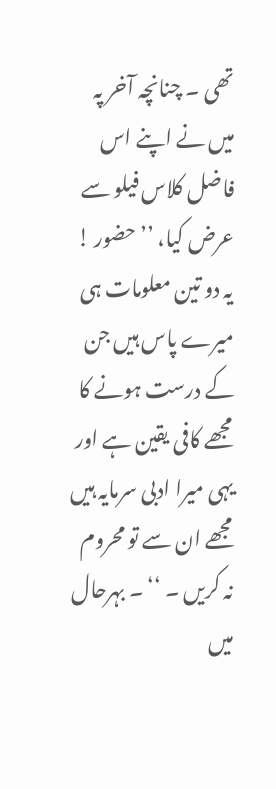تھی ۔ چنانچہ آخر پہ میں نے اپنے اس فاضل کلاس فیلو سے عرض کیا، ’’ حضور ! یہ دو تین معلومات ہی میرے پاس ہیں جن کے درست ہونے کا مجھے کافی یقین ہے اور یہی میرا ادبی سرمایہ ہیں مجھے ان سے تو محروم نہ کریں ۔ ‘‘ ۔ بہرحال میں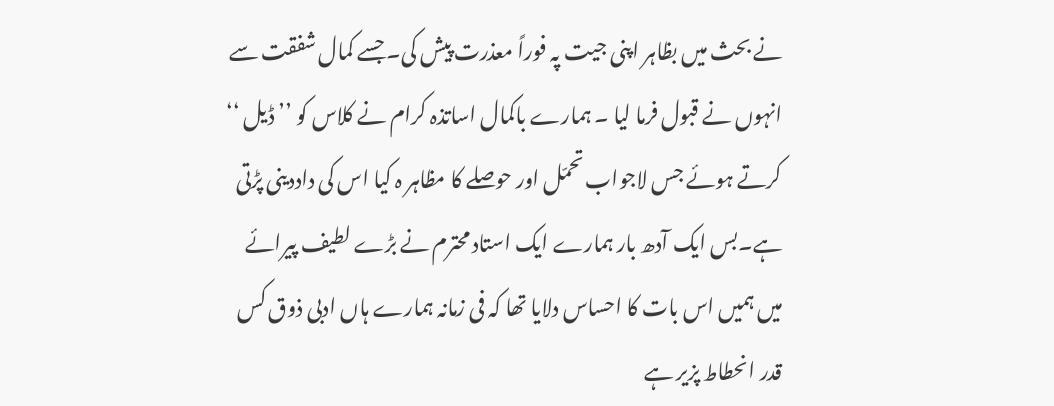نے بحث میں بظاہر اپنی جیت پہ فوراً معذرت پیش کی۔ جسے کمال شفقت سے انہوں نے قبول فرما لیا ۔ ہمارے باکمال اساتذہ کرام نے کلاس کو ’’ ڈیل ‘‘ کرتے ہوئے جس لاجواب تحمّل اور حوصلے کا مظاہر ہ کیا اس کی داددینی پڑتی ہے۔بس ایک آدھ بار ہمارے ایک استاد محترم نے بڑے لطیف پیرائے میں ہمیں اس بات کا احساس دلایا تھا کہ فی زمانہ ہمارے ہاں ادبی ذوق کس قدر انحطاط پزیر ہے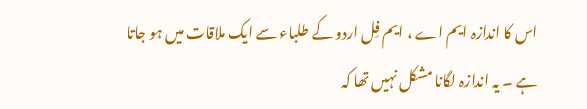اس کا اندازہ ایم اے ، ایم فِل اردو کے طلباء سے ایک ملاقات میں ہو جاتا ہے ۔ یہ اندازہ لگانا مشکل نہیں تھا کہ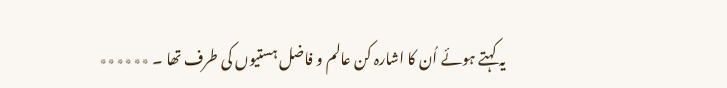یہ کہتے ہوئے اُن کا اشارہ کن عالم و فاضل ہستیوں کی طرف تھا ۔ ٭٭٭٭٭٭